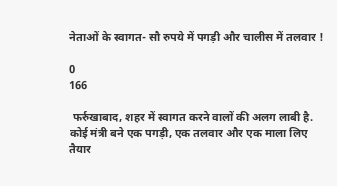नेताओं के स्वागत- सौ रुपये में पगड़ी और चालीस में तलवार !

0
166

 फर्रुखाबाद, शहर में स्वागत करने वालों की अलग लाबी है. कोई मंत्री बने एक पगड़ी, एक तलवार और एक माला लिए तैयार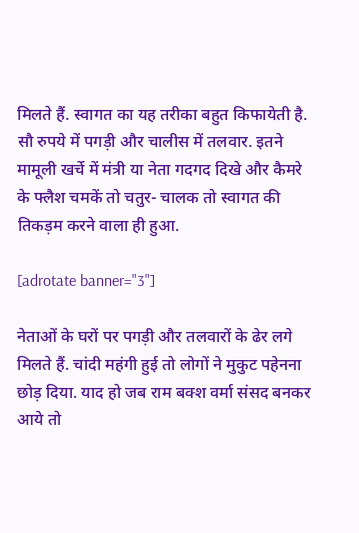मिलते हैं. स्वागत का यह तरीका बहुत किफायेती है. सौ रुपये में पगड़ी और चालीस में तलवार. इतने मामूली खर्चे में मंत्री या नेता गदगद दिखे और कैमरे के फ्लैश चमकें तो चतुर- चालक तो स्वागत की तिकड़म करने वाला ही हुआ.

[adrotate banner="3"]

नेताओं के घरों पर पगड़ी और तलवारों के ढेर लगे मिलते हैं. चांदी महंगी हुई तो लोगों ने मुकुट पहेनना छोड़ दिया. याद हो जब राम बक्श वर्मा संसद बनकर आये तो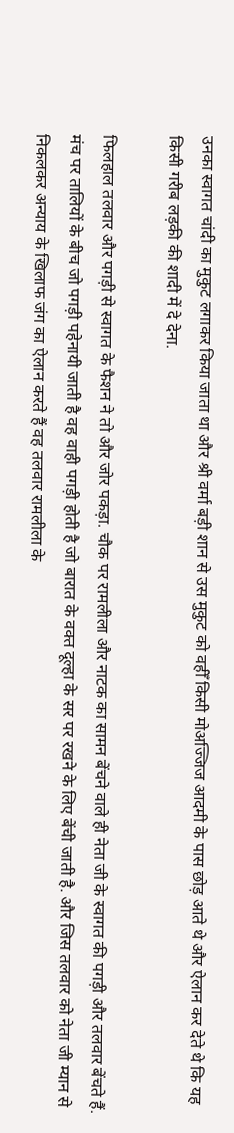उनका स्वागत चांदी का मुकुट लगाकर किया जाता था और श्री वर्मा बड़ी शान से उस मुकुट को वहीँ किसी मोअज्जिज आदमी के पास छोड़ आते थे और ऐलान कर देते थे कि यह किसी गरीब लड़की की शादी में दे देना.

फिलहाल तलवार और पगड़ी से स्वागत के फैशन ने तो और जोर पकड़ा. चौक पर रामलीला और नाटक का सामन बेंचने वाले ही नेता जी के स्वागत की पगड़ी और तलवार बेंचते हैं. मंच पर तालियों के बीच जो पगड़ी पहेनायी जाती है वह वाही पगड़ी होती है जो बारात के वक्त दूल्हा के सर पर रखने के लिए बेंची जाती है. और जिस तलवार को नेता जी म्यान से निकलकर अन्याय के खिलाफ जंग का ऐलान करते हैं वह तलवार रामलीला के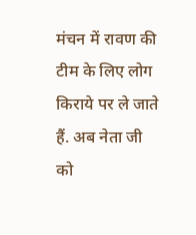मंचन में रावण की टीम के लिए लोग किराये पर ले जाते हैं. अब नेता जी को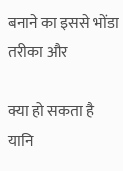बनाने का इससे भोंडा तरीका और

क्या हो सकता है यानि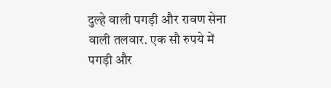दुल्हे वाली पगड़ी और रावण सेना वाली तलवार. एक सौ रुपये में पगड़ी और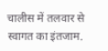चालीस में तलवार से स्वागत का इंतजाम.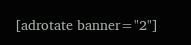[adrotate banner="2"]